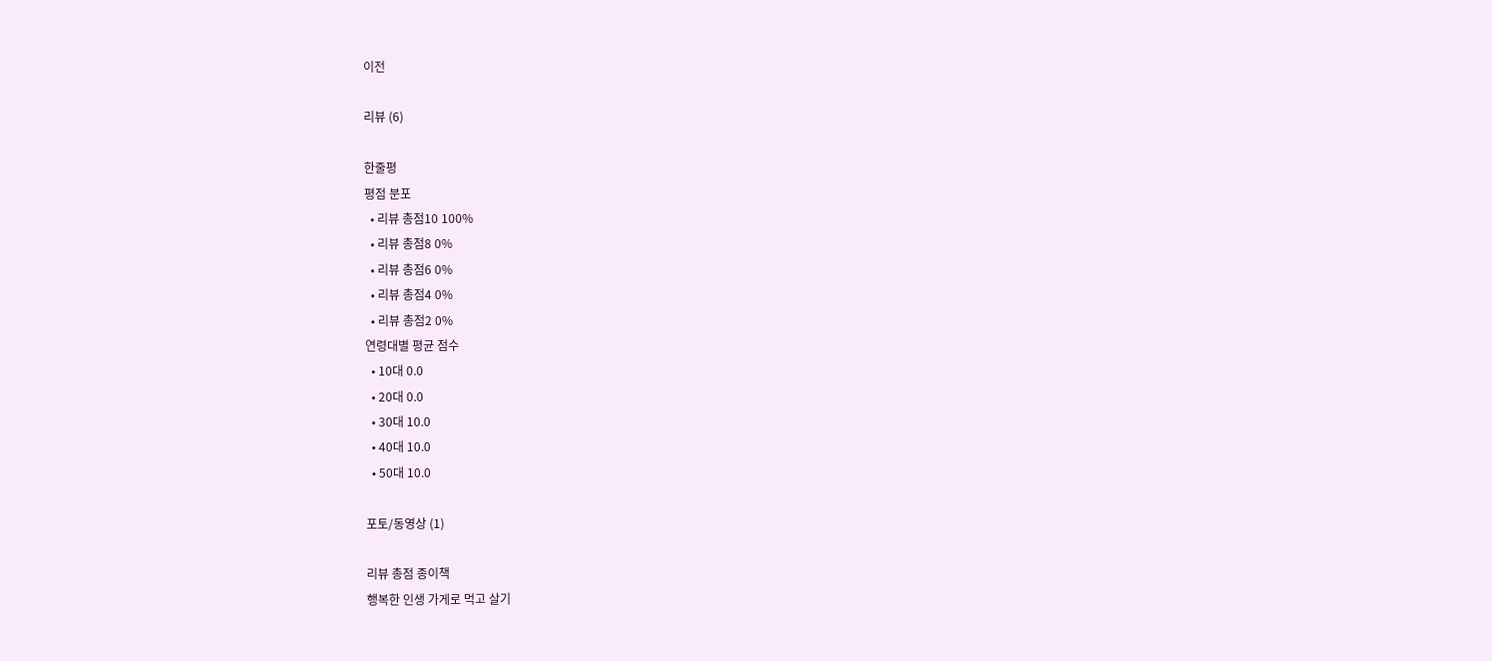이전

리뷰 (6)

한줄평
평점 분포
  • 리뷰 총점10 100%
  • 리뷰 총점8 0%
  • 리뷰 총점6 0%
  • 리뷰 총점4 0%
  • 리뷰 총점2 0%
연령대별 평균 점수
  • 10대 0.0
  • 20대 0.0
  • 30대 10.0
  • 40대 10.0
  • 50대 10.0

포토/동영상 (1)

리뷰 총점 종이책
행복한 인생 가게로 먹고 살기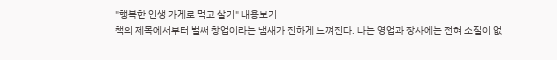"행복한 인생 가게로 먹고 살기" 내용보기
책의 제목에서부터 벌써 창업이라는 냄새가 진하게 느껴진다. 나는 영업과 장사에는 전혀 소질이 없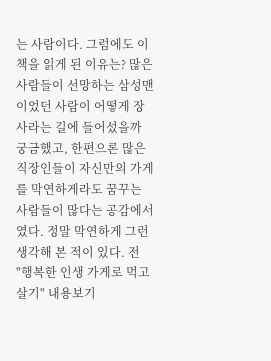는 사람이다. 그럼에도 이 책을 읽게 된 이유는? 많은 사람들이 선망하는 삼성맨 이었던 사람이 어떻게 장사라는 길에 들어섰을까 궁금했고, 한편으론 많은 직장인들이 자신만의 가게를 막연하게라도 꿈꾸는 사람들이 많다는 공감에서였다. 정말 막연하게 그런 생각해 본 적이 있다. 전
"행복한 인생 가게로 먹고 살기" 내용보기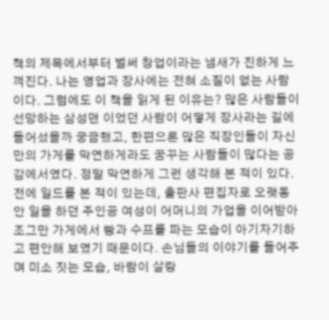책의 제목에서부터 벌써 창업이라는 냄새가 진하게 느껴진다. 나는 영업과 장사에는 전혀 소질이 없는 사람이다. 그럼에도 이 책을 읽게 된 이유는? 많은 사람들이 선망하는 삼성맨 이었던 사람이 어떻게 장사라는 길에 들어섰을까 궁금했고, 한편으론 많은 직장인들이 자신만의 가게를 막연하게라도 꿈꾸는 사람들이 많다는 공감에서였다. 정말 막연하게 그런 생각해 본 적이 있다. 전에 일드를 본 적이 있는데, 출판사 편집자로 오랫동안 일을 하던 주인공 여성이 어머니의 가업을 이어받아 조그만 가게에서 빵과 수프를 파는 모습이 아기자기하고 편안해 보였기 때문이다. 손님들의 이야기를 들어주며 미소 짓는 모습, 바람이 살랑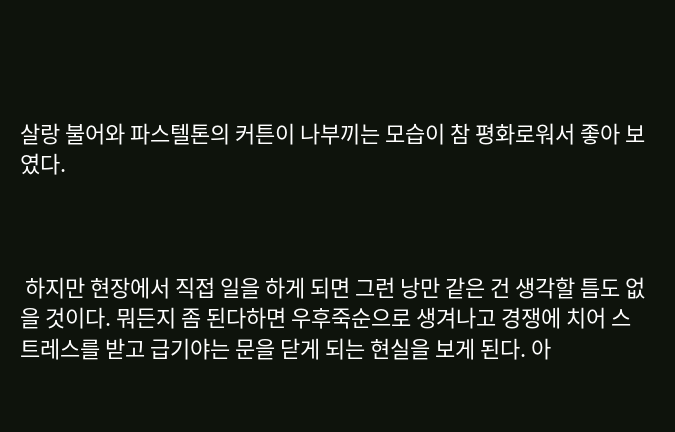살랑 불어와 파스텔톤의 커튼이 나부끼는 모습이 참 평화로워서 좋아 보였다.



 하지만 현장에서 직접 일을 하게 되면 그런 낭만 같은 건 생각할 틈도 없을 것이다. 뭐든지 좀 된다하면 우후죽순으로 생겨나고 경쟁에 치어 스트레스를 받고 급기야는 문을 닫게 되는 현실을 보게 된다. 아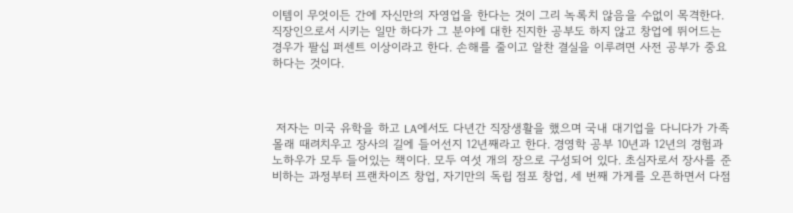이템이 무엇이든 간에 자신만의 자영업을 한다는 것이 그리 녹록치 않음을 수없이 목격한다. 직장인으로서 시키는 일만 하다가 그 분야에 대한 진지한 공부도 하지 않고 창업에 뛰어드는 경우가 팔십 퍼센트 이상이라고 한다. 손해를 줄이고 알찬 결실을 이루려면 사전 공부가 중요하다는 것이다.



 저자는 미국 유학을 하고 LA에서도 다년간 직장생활을 했으며 국내 대기업을 다니다가 가족 몰래 때려치우고 장사의 길에 들어선지 12년째라고 한다. 경영학 공부 10년과 12년의 경험과 노하우가 모두 들어있는 책이다. 모두 여섯 개의 장으로 구성되어 있다. 초심자로서 장사를 준비하는 과정부터 프랜차이즈 창업, 자기만의 독립 점포 창업, 세 번째 가게를 오픈하면서 다점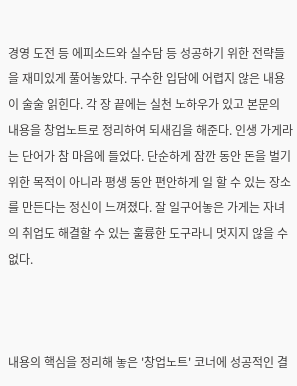경영 도전 등 에피소드와 실수담 등 성공하기 위한 전략들을 재미있게 풀어놓았다. 구수한 입담에 어렵지 않은 내용이 술술 읽힌다. 각 장 끝에는 실천 노하우가 있고 본문의 내용을 창업노트로 정리하여 되새김을 해준다. 인생 가게라는 단어가 참 마음에 들었다. 단순하게 잠깐 동안 돈을 벌기 위한 목적이 아니라 평생 동안 편안하게 일 할 수 있는 장소를 만든다는 정신이 느껴졌다. 잘 일구어놓은 가게는 자녀의 취업도 해결할 수 있는 훌륭한 도구라니 멋지지 않을 수 없다.



내용의 핵심을 정리해 놓은 '창업노트' 코너에 성공적인 결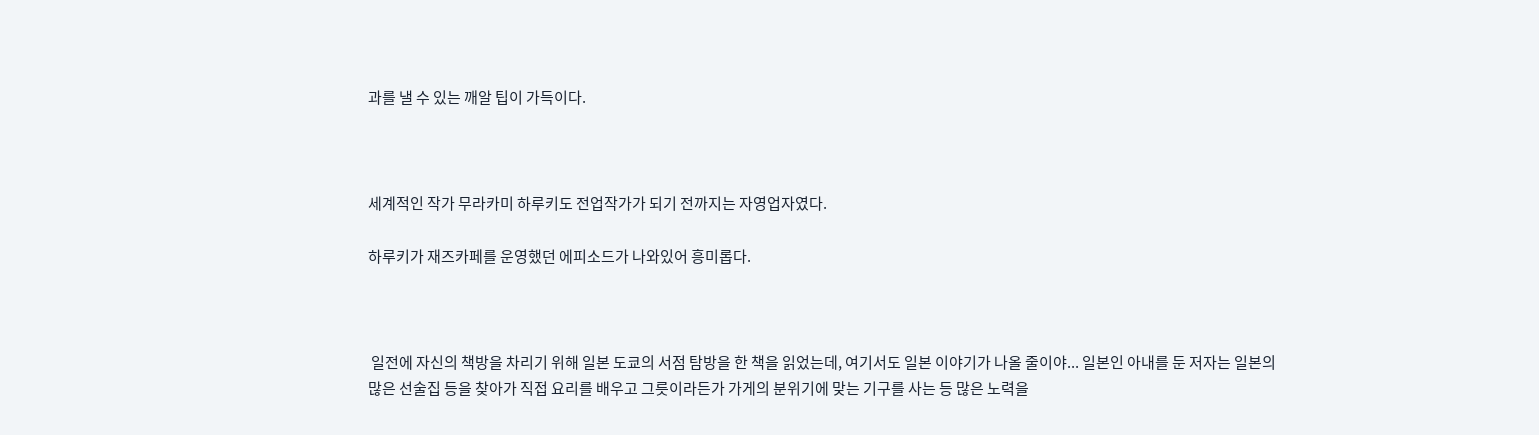과를 낼 수 있는 깨알 팁이 가득이다.



세계적인 작가 무라카미 하루키도 전업작가가 되기 전까지는 자영업자였다.

하루키가 재즈카페를 운영했던 에피소드가 나와있어 흥미롭다.



 일전에 자신의 책방을 차리기 위해 일본 도쿄의 서점 탐방을 한 책을 읽었는데, 여기서도 일본 이야기가 나올 줄이야... 일본인 아내를 둔 저자는 일본의 많은 선술집 등을 찾아가 직접 요리를 배우고 그릇이라든가 가게의 분위기에 맞는 기구를 사는 등 많은 노력을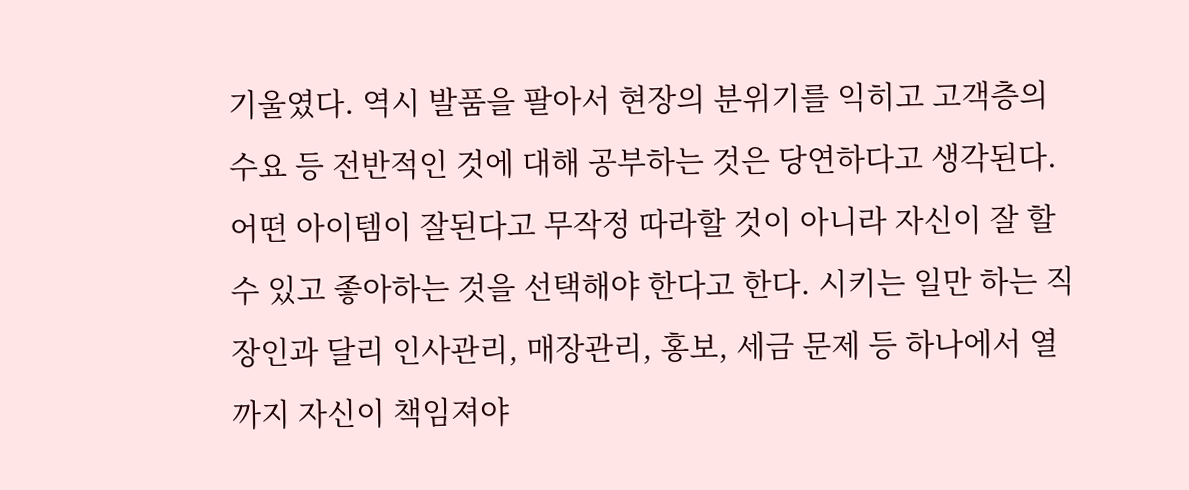기울였다. 역시 발품을 팔아서 현장의 분위기를 익히고 고객층의 수요 등 전반적인 것에 대해 공부하는 것은 당연하다고 생각된다. 어떤 아이템이 잘된다고 무작정 따라할 것이 아니라 자신이 잘 할 수 있고 좋아하는 것을 선택해야 한다고 한다. 시키는 일만 하는 직장인과 달리 인사관리, 매장관리, 홍보, 세금 문제 등 하나에서 열까지 자신이 책임져야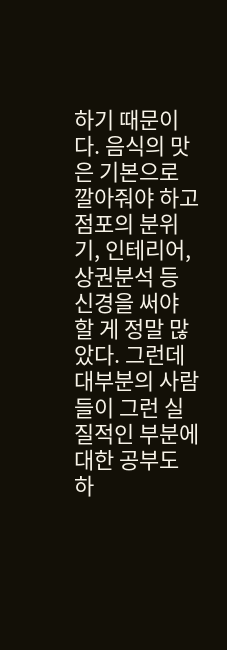하기 때문이다. 음식의 맛은 기본으로 깔아줘야 하고 점포의 분위기, 인테리어, 상권분석 등 신경을 써야 할 게 정말 많았다. 그런데 대부분의 사람들이 그런 실질적인 부분에 대한 공부도 하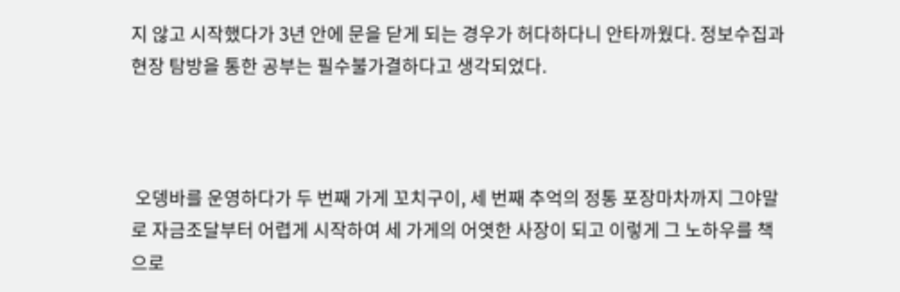지 않고 시작했다가 3년 안에 문을 닫게 되는 경우가 허다하다니 안타까웠다. 정보수집과 현장 탐방을 통한 공부는 필수불가결하다고 생각되었다.



 오뎅바를 운영하다가 두 번째 가게 꼬치구이, 세 번째 추억의 정통 포장마차까지 그야말로 자금조달부터 어렵게 시작하여 세 가게의 어엿한 사장이 되고 이렇게 그 노하우를 책으로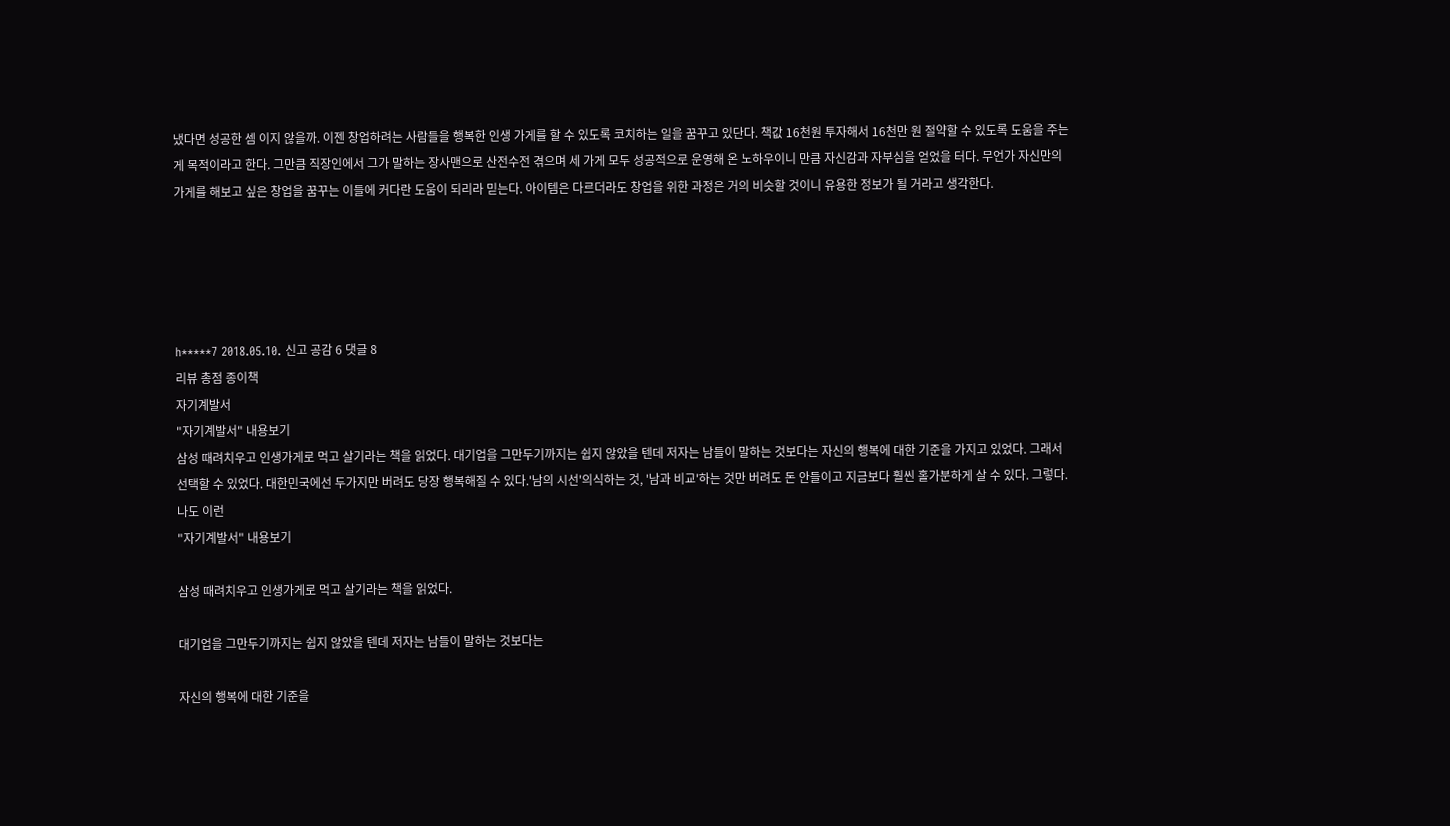냈다면 성공한 셈 이지 않을까. 이젠 창업하려는 사람들을 행복한 인생 가게를 할 수 있도록 코치하는 일을 꿈꾸고 있단다. 책값 16천원 투자해서 16천만 원 절약할 수 있도록 도움을 주는 게 목적이라고 한다. 그만큼 직장인에서 그가 말하는 장사맨으로 산전수전 겪으며 세 가게 모두 성공적으로 운영해 온 노하우이니 만큼 자신감과 자부심을 얻었을 터다. 무언가 자신만의 가게를 해보고 싶은 창업을 꿈꾸는 이들에 커다란 도움이 되리라 믿는다. 아이템은 다르더라도 창업을 위한 과정은 거의 비슷할 것이니 유용한 정보가 될 거라고 생각한다.





h*****7 2018.05.10. 신고 공감 6 댓글 8
리뷰 총점 종이책
자기계발서
"자기계발서" 내용보기
삼성 때려치우고 인생가게로 먹고 살기라는 책을 읽었다. 대기업을 그만두기까지는 쉽지 않았을 텐데 저자는 남들이 말하는 것보다는 자신의 행복에 대한 기준을 가지고 있었다. 그래서 선택할 수 있었다. 대한민국에선 두가지만 버려도 당장 행복해질 수 있다.'남의 시선'의식하는 것, '남과 비교'하는 것만 버려도 돈 안들이고 지금보다 훨씬 홀가분하게 살 수 있다. 그렇다. 나도 이런
"자기계발서" 내용보기

삼성 때려치우고 인생가게로 먹고 살기라는 책을 읽었다.

대기업을 그만두기까지는 쉽지 않았을 텐데 저자는 남들이 말하는 것보다는

자신의 행복에 대한 기준을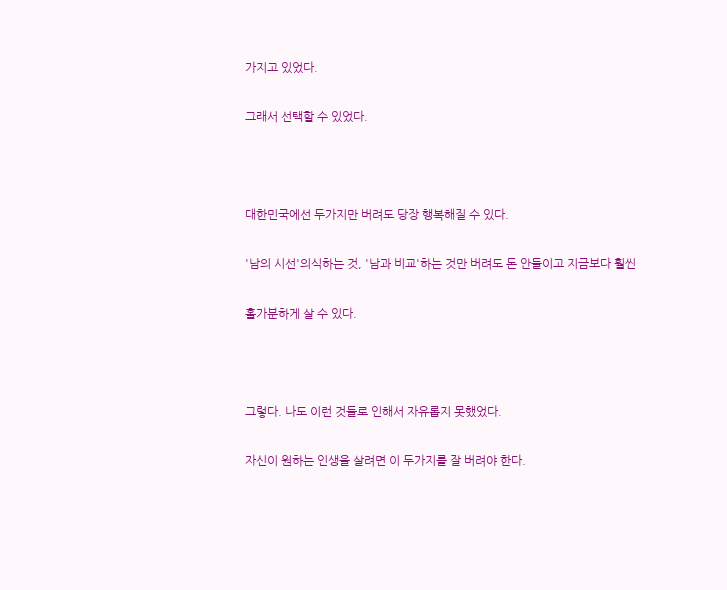가지고 있었다.

그래서 선택할 수 있었다.



대한민국에선 두가지만 버려도 당장 행복해질 수 있다.

'남의 시선'의식하는 것, '남과 비교'하는 것만 버려도 돈 안들이고 지금보다 훨씬

홀가분하게 살 수 있다.



그렇다. 나도 이런 것들로 인해서 자유롭지 못했었다.

자신이 원하는 인생을 살려면 이 두가지를 잘 버려야 한다.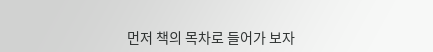먼저 책의 목차로 들어가 보자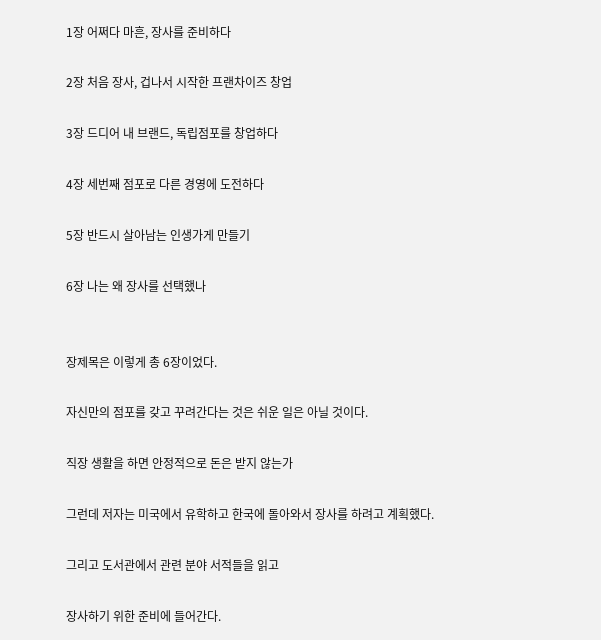1장 어쩌다 마흔, 장사를 준비하다

2장 처음 장사, 겁나서 시작한 프랜차이즈 창업

3장 드디어 내 브랜드, 독립점포를 창업하다

4장 세번째 점포로 다른 경영에 도전하다

5장 반드시 살아남는 인생가게 만들기

6장 나는 왜 장사를 선택했나


장제목은 이렇게 총 6장이었다.

자신만의 점포를 갖고 꾸려간다는 것은 쉬운 일은 아닐 것이다.

직장 생활을 하면 안정적으로 돈은 받지 않는가

그런데 저자는 미국에서 유학하고 한국에 돌아와서 장사를 하려고 계획했다.

그리고 도서관에서 관련 분야 서적들을 읽고

장사하기 위한 준비에 들어간다.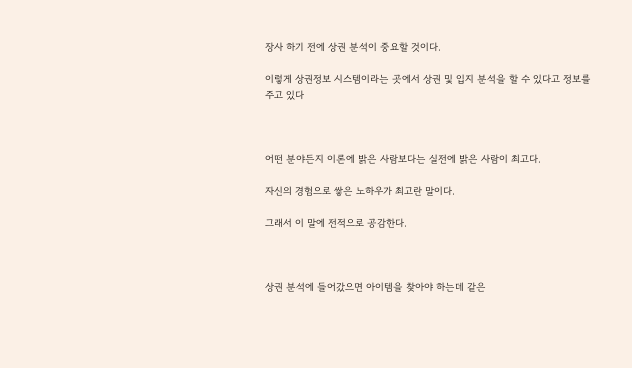장사 하기 전에 상권 분석이 중요할 것이다.

이렇게 상권정보 시스템이라는 곳에서 상권 및 입지 분석을 할 수 있다고 정보를 주고 있다



어떤 분야든지 이론에 밝은 사람보다는 실전에 밝은 사람이 최고다.

자신의 경험으로 쌓은 노하우가 최고란 말이다.

그래서 이 말에 전적으로 공감한다.



상권 분석에 들어갔으면 아이템을 찾아야 하는데 같은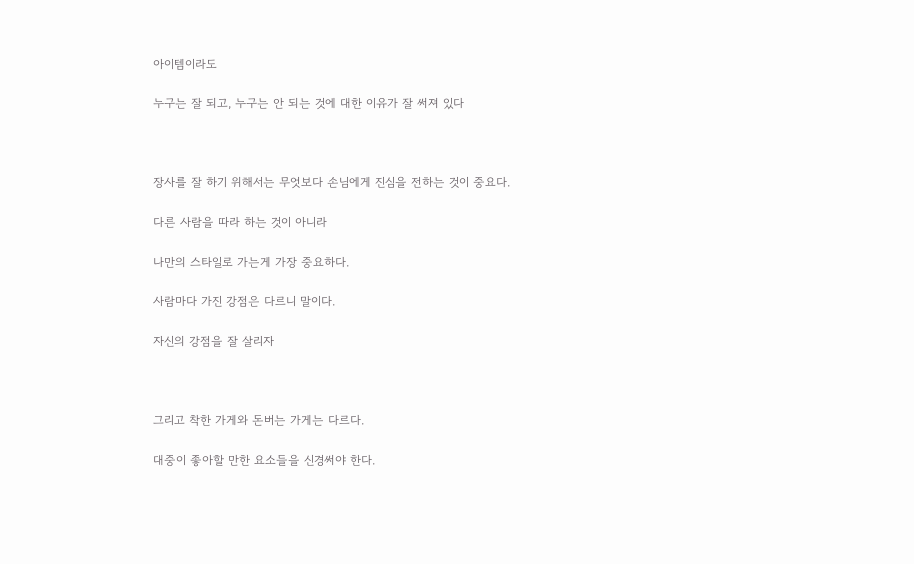아이템이라도

누구는 잘 되고, 누구는 안 되는 것에 대한 이유가 잘 써져 있다



장사를 잘 하기 위해서는 무엇보다 손님에게 진심을 전하는 것이 중요다.

다른 사람을 따라 하는 것이 아니라

나만의 스타일로 가는게 가장 중요하다.

사람마다 가진 강점은 다르니 말이다.

자신의 강점을 잘 살리자



그리고 착한 가게와 돈버는 가게는 다르다.

대중이 좋아할 만한 요소들을 신경써야 한다.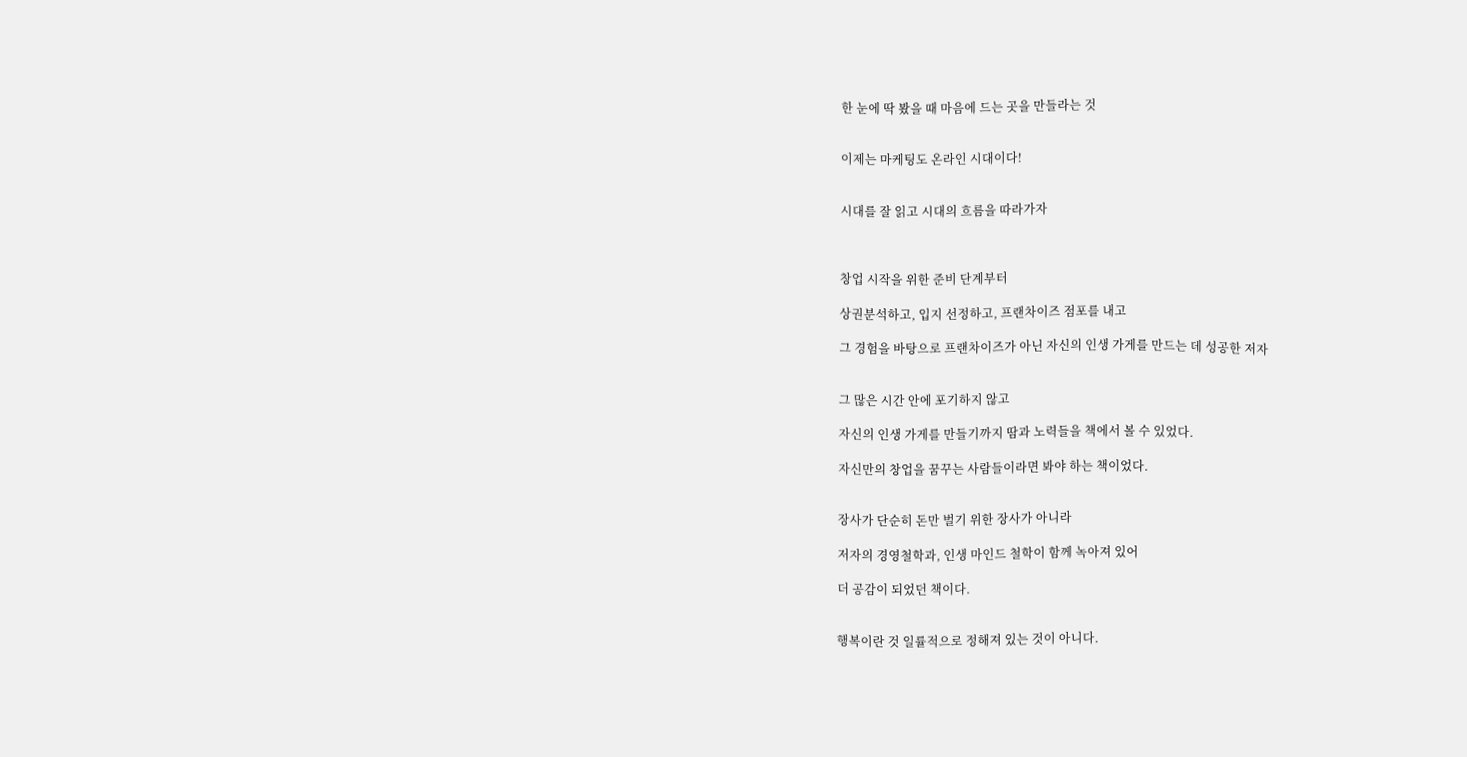한 눈에 딱 봤을 때 마음에 드는 곳을 만들라는 것


이제는 마케팅도 온라인 시대이다!


시대를 잘 읽고 시대의 흐름을 따라가자



창업 시작을 위한 준비 단계부터

상권분석하고, 입지 선정하고, 프랜차이즈 점포를 내고

그 경험을 바탕으로 프랜차이즈가 아닌 자신의 인생 가게를 만드는 데 성공한 저자


그 많은 시간 안에 포기하지 않고

자신의 인생 가게를 만들기까지 땀과 노력들을 책에서 볼 수 있었다.

자신만의 창업을 꿈꾸는 사람들이라면 봐야 하는 책이었다.


장사가 단순히 돈만 벌기 위한 장사가 아니라

저자의 경영철학과, 인생 마인드 철학이 함께 녹아져 있어

더 공감이 되었던 책이다.


행복이란 것 일률적으로 정해져 있는 것이 아니다.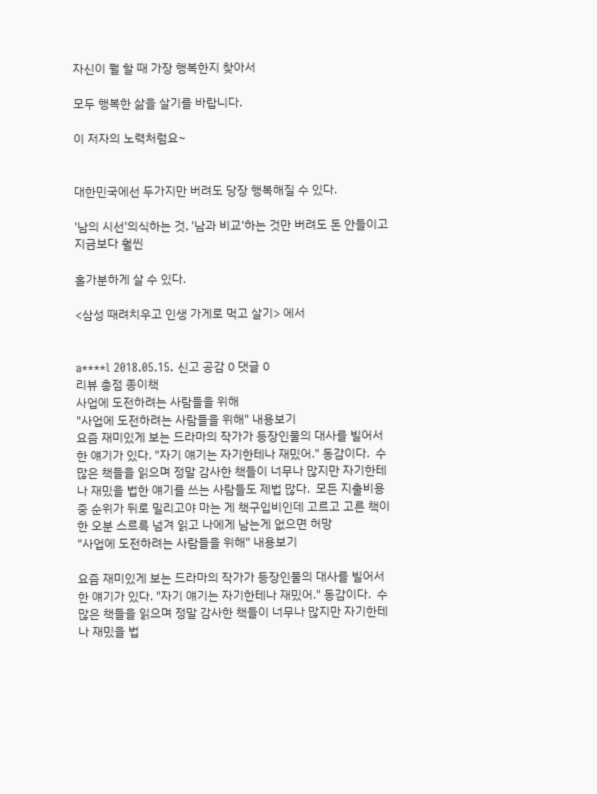자신이 뭘 할 때 가장 행복한지 찾아서

모두 행복한 삶을 살기를 바랍니다.

이 저자의 노력처럼요~


대한민국에선 두가지만 버려도 당장 행복해질 수 있다.

'남의 시선'의식하는 것, '남과 비교'하는 것만 버려도 돈 안들이고 지금보다 훨씬

홀가분하게 살 수 있다.

<삼성 때려치우고 인생 가게로 먹고 살기> 에서


a****l 2018.05.15. 신고 공감 0 댓글 0
리뷰 총점 종이책
사업에 도전하려는 사람들을 위해
"사업에 도전하려는 사람들을 위해" 내용보기
요즘 재미있게 보는 드라마의 작가가 등장인물의 대사를 빌어서 한 얘기가 있다. "자기 얘기는 자기한테나 재밌어." 동감이다.  수많은 책들을 읽으며 정말 감사한 책들이 너무나 많지만 자기한테나 재밌을 법한 얘기를 쓰는 사람들도 제법 많다.  모든 지출비용 중 순위가 뒤로 밀리고야 마는 게 책구입비인데 고르고 고른 책이 한 오분 스르륵 넘겨 읽고 나에게 남는게 없으면 허망
"사업에 도전하려는 사람들을 위해" 내용보기

요즘 재미있게 보는 드라마의 작가가 등장인물의 대사를 빌어서 한 얘기가 있다. "자기 얘기는 자기한테나 재밌어." 동감이다.  수많은 책들을 읽으며 정말 감사한 책들이 너무나 많지만 자기한테나 재밌을 법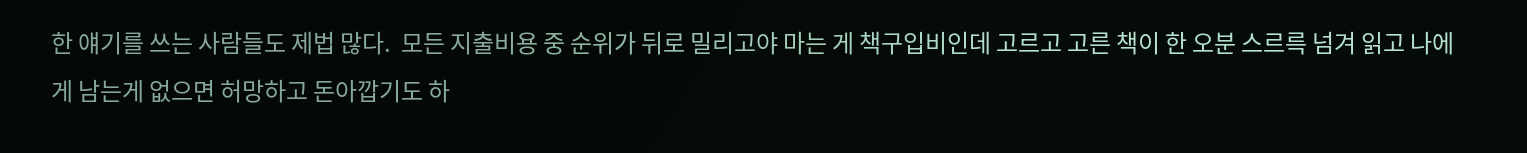한 얘기를 쓰는 사람들도 제법 많다.  모든 지출비용 중 순위가 뒤로 밀리고야 마는 게 책구입비인데 고르고 고른 책이 한 오분 스르륵 넘겨 읽고 나에게 남는게 없으면 허망하고 돈아깝기도 하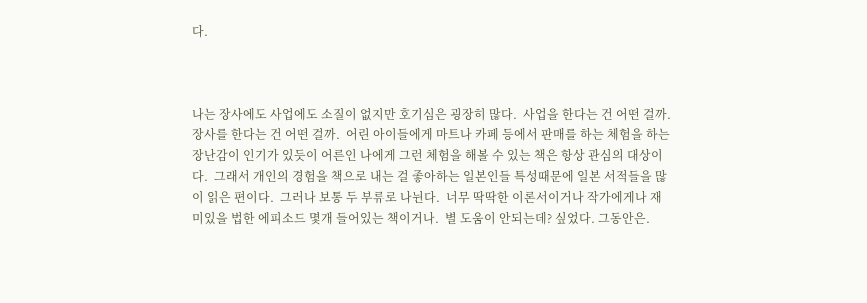다.



나는 장사에도 사업에도 소질이 없지만 호기심은 굉장히 많다.  사업을 한다는 건 어떤 걸까. 장사를 한다는 건 어떤 걸까.  어린 아이들에게 마트나 카페 등에서 판매를 하는 체험을 하는 장난감이 인기가 있듯이 어른인 나에게 그런 체험을 해볼 수 있는 책은 항상 관심의 대상이다.  그래서 개인의 경험을 책으로 내는 걸 좋아하는 일본인들 특성때문에 일본 서적들을 많이 읽은 편이다.  그러나 보통 두 부류로 나뉜다.  너무 딱딱한 이론서이거나 작가에게나 재미있을 법한 에피소드 몇개 들어있는 책이거나.  별 도움이 안되는데? 싶었다. 그동안은.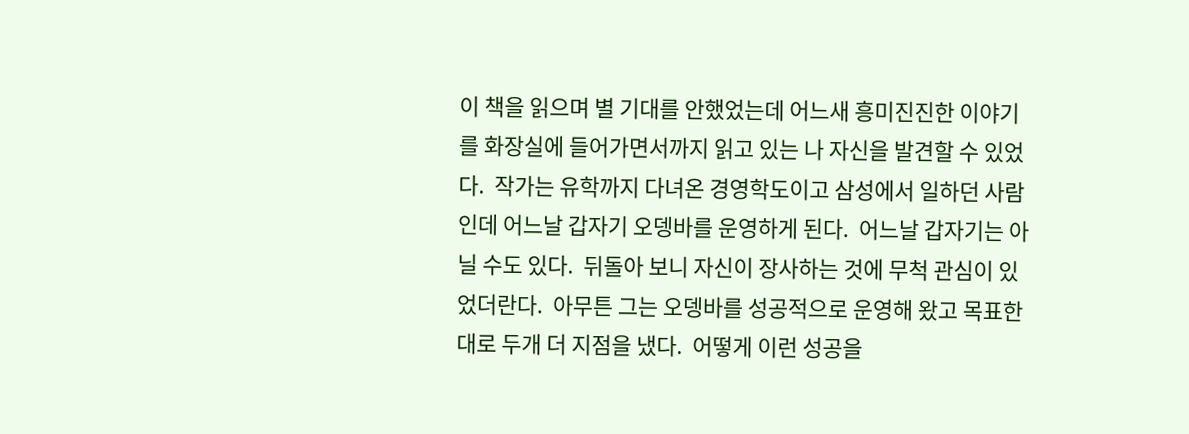이 책을 읽으며 별 기대를 안했었는데 어느새 흥미진진한 이야기를 화장실에 들어가면서까지 읽고 있는 나 자신을 발견할 수 있었다.  작가는 유학까지 다녀온 경영학도이고 삼성에서 일하던 사람인데 어느날 갑자기 오뎅바를 운영하게 된다.  어느날 갑자기는 아닐 수도 있다.  뒤돌아 보니 자신이 장사하는 것에 무척 관심이 있었더란다.  아무튼 그는 오뎅바를 성공적으로 운영해 왔고 목표한대로 두개 더 지점을 냈다.  어떻게 이런 성공을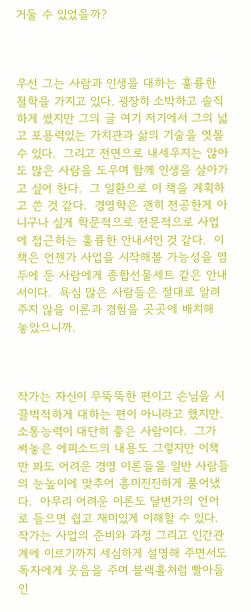거둘 수 있었을까?



우선 그는 사람과 인생을 대하는 훌륭한 철학을 가지고 있다. 굉장히 소박하고 솔직하게 썼지만 그의 글 여기 저기에서 그의 넓고 포용력있는 가치관과 삶의 기술을 엿볼 수 있다.  그리고 전면으로 내세우지는 않아도 많은 사람을 도우며 함께 인생을 살아가고 싶어 한다.  그 일환으로 이 책을 계획하고 쓴 것 같다.  경영학은 괜히 전공한게 아니구나 싶게 학문적으로 전문적으로 사업에 접근하는 훌륭한 안내서인 것 같다.  이 책은 언젠가 사업을 시작해볼 가능성을 염두에 둔 사람에게 종합선물세트 같은 안내서이다.  욕심 많은 사람들은 절대로 알려주지 않을 이론과 경험을 곳곳에 배치해 놓았으니까.



작가는 자신이 무뚝뚝한 편이고 손님을 시끌벅적하게 대하는 편이 아니라고 했지만.  소통능력이 대단히 좋은 사람이다.  그가 써놓은 에피소드의 내용도 그렇지만 이책만 봐도 어려운 경영 이론들을 일반 사람들의 눈높이에 맞추어 흥미진진하게 풀어냈다.  아무리 어려운 이론도 달변가의 언어로 들으면 쉽고 재미있게 이해할 수 있다.  작가는 사업의 준비와 과정 그리고 인간관계에 이르기까지 세심하게 설명해 주면서도 독자에게 웃음을 주며 블랙홀처럼 빨아들인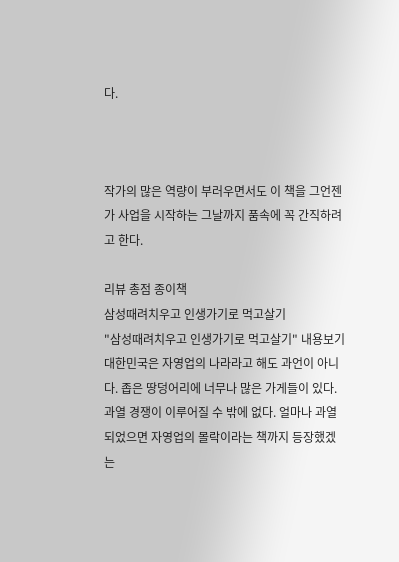다.



작가의 많은 역량이 부러우면서도 이 책을 그언젠가 사업을 시작하는 그날까지 품속에 꼭 간직하려고 한다.

리뷰 총점 종이책
삼성때려치우고 인생가기로 먹고살기
"삼성때려치우고 인생가기로 먹고살기" 내용보기
대한민국은 자영업의 나라라고 해도 과언이 아니다. 좁은 땅덩어리에 너무나 많은 가게들이 있다. 과열 경쟁이 이루어질 수 밖에 없다. 얼마나 과열되었으면 자영업의 몰락이라는 책까지 등장했겠는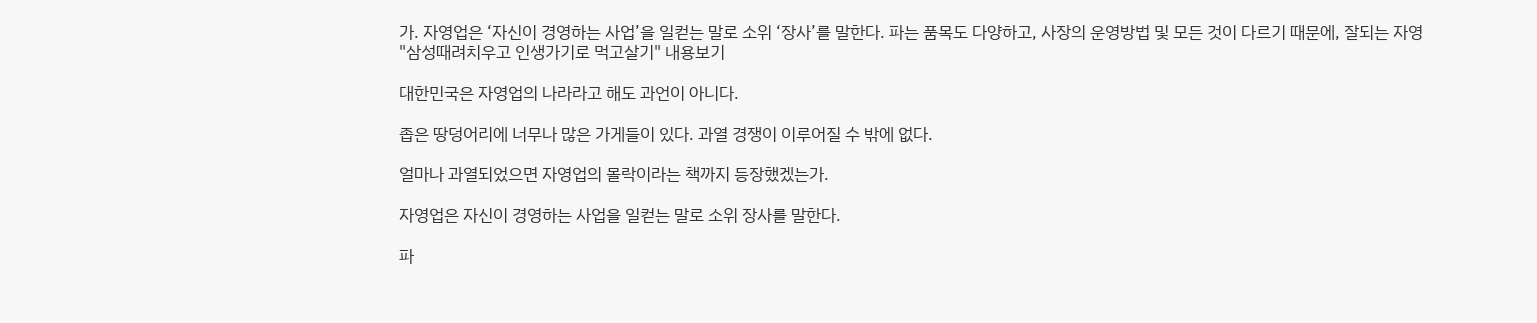가. 자영업은 ‘자신이 경영하는 사업’을 일컫는 말로 소위 ‘장사’를 말한다. 파는 품목도 다양하고, 사장의 운영방법 및 모든 것이 다르기 때문에, 잘되는 자영
"삼성때려치우고 인생가기로 먹고살기" 내용보기

대한민국은 자영업의 나라라고 해도 과언이 아니다.

좁은 땅덩어리에 너무나 많은 가게들이 있다. 과열 경쟁이 이루어질 수 밖에 없다.

얼마나 과열되었으면 자영업의 몰락이라는 책까지 등장했겠는가.

자영업은 자신이 경영하는 사업을 일컫는 말로 소위 장사를 말한다.

파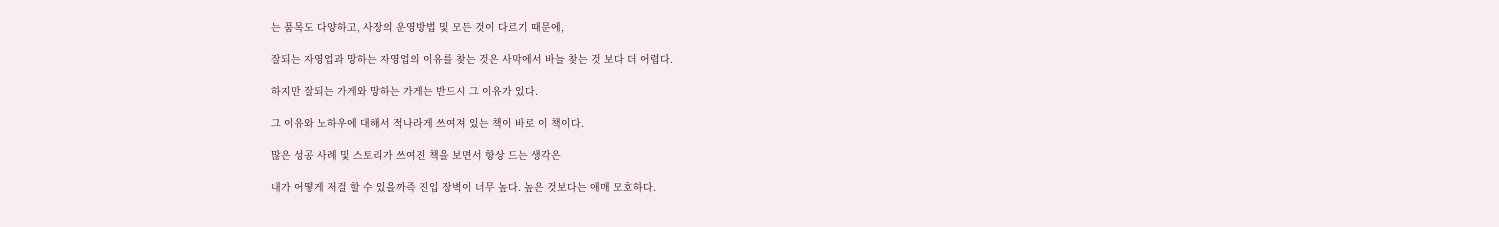는 품목도 다양하고, 사장의 운영방법 및 모든 것이 다르기 때문에,

잘되는 자영업과 망하는 자영업의 이유를 찾는 것은 사막에서 바늘 찾는 것 보다 더 어렵다.

하지만 잘되는 가게와 망하는 가게는 반드시 그 이유가 있다.

그 이유와 노하우에 대해서 적나라게 쓰여져 있는 책이 바로 이 책이다.

많은 성공 사례 및 스토리가 쓰여진 책을 보면서 항상 드는 생각은

내가 어떻게 저걸 할 수 있을까즉 진입 장벽이 너무 높다. 높은 것보다는 애매 모호하다.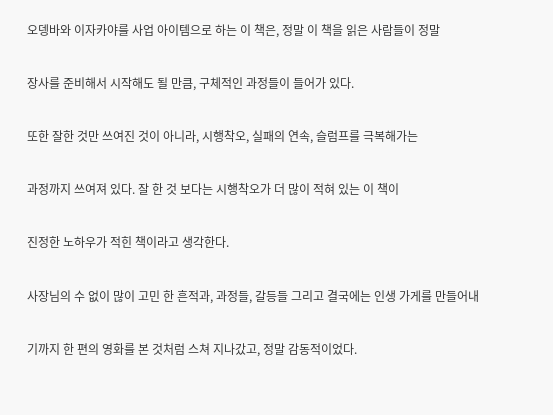오뎅바와 이자카야를 사업 아이템으로 하는 이 책은, 정말 이 책을 읽은 사람들이 정말

장사를 준비해서 시작해도 될 만큼, 구체적인 과정들이 들어가 있다.

또한 잘한 것만 쓰여진 것이 아니라, 시행착오, 실패의 연속, 슬럼프를 극복해가는

과정까지 쓰여져 있다. 잘 한 것 보다는 시행착오가 더 많이 적혀 있는 이 책이

진정한 노하우가 적힌 책이라고 생각한다.

사장님의 수 없이 많이 고민 한 흔적과, 과정들, 갈등들 그리고 결국에는 인생 가게를 만들어내

기까지 한 편의 영화를 본 것처럼 스쳐 지나갔고, 정말 감동적이었다.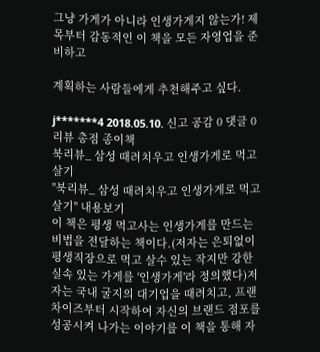그냥 가게가 아니라 인생가게지 않는가! 제목부터 감동적인 이 책을 모든 자영업을 준비하고

계획하는 사람들에게 추천해주고 싶다.

j*******4 2018.05.10. 신고 공감 0 댓글 0
리뷰 총점 종이책
북리뷰_ 삼성 때려치우고 인생가게로 먹고살기
"북리뷰_ 삼성 때려치우고 인생가게로 먹고살기" 내용보기
이 책은 평생 먹고사는 인생가게를 만드는 비법을 전달하는 책이다.(저자는 은퇴없이 평생직장으로 먹고 살수 있는 작지만 강한 실속 있는 가게를 '인생가게'라 정의했다)저자는 국내 굴지의 대기업을 때려치고, 프랜차이즈부터 시작하여 자신의 브랜드 점포를 성공시켜 나가는 이야기를 이 책을 통해 자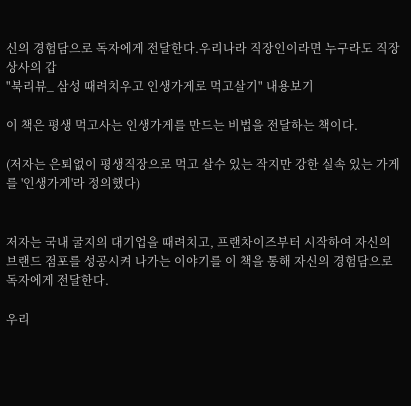신의 경험담으로 독자에게 전달한다.우리나라 직장인이라면 누구라도 직장상사의 갑
"북리뷰_ 삼성 때려치우고 인생가게로 먹고살기" 내용보기

이 책은 평생 먹고사는 인생가게를 만드는 비법을 전달하는 책이다.

(저자는 은퇴없이 평생직장으로 먹고 살수 있는 작지만 강한 실속 있는 가게를 '인생가게'라 정의했다)


저자는 국내 굴지의 대기업을 때려치고, 프랜차이즈부터 시작하여 자신의 브랜드 점포를 성공시켜 나가는 이야기를 이 책을 통해 자신의 경험담으로 독자에게 전달한다.

우리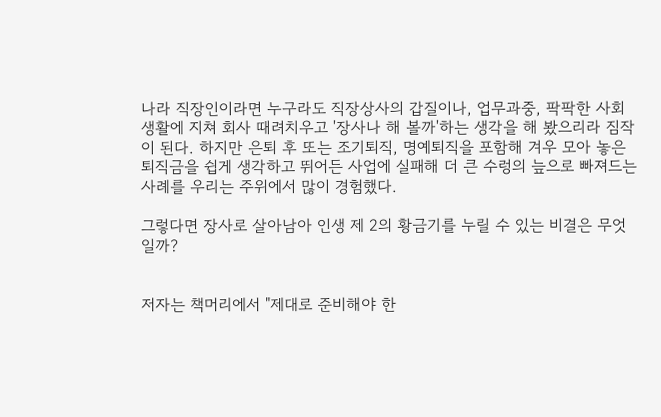나라 직장인이라면 누구라도 직장상사의 갑질이나, 업무과중, 팍팍한 사회생활에 지쳐 회사 때려치우고 '장사나 해 볼까'하는 생각을 해 봤으리라 짐작이 된다. 하지만 은퇴 후 또는 조기퇴직, 명예퇴직을 포함해 겨우 모아 놓은 퇴직금을 쉽게 생각하고 뛰어든 사업에 실패해 더 큰 수렁의 늪으로 빠져드는 사례를 우리는 주위에서 많이 경험했다.

그렇다면 장사로 살아남아 인생 제 2의 황금기를 누릴 수 있는 비결은 무엇일까?


저자는 책머리에서 "제대로 준비해야 한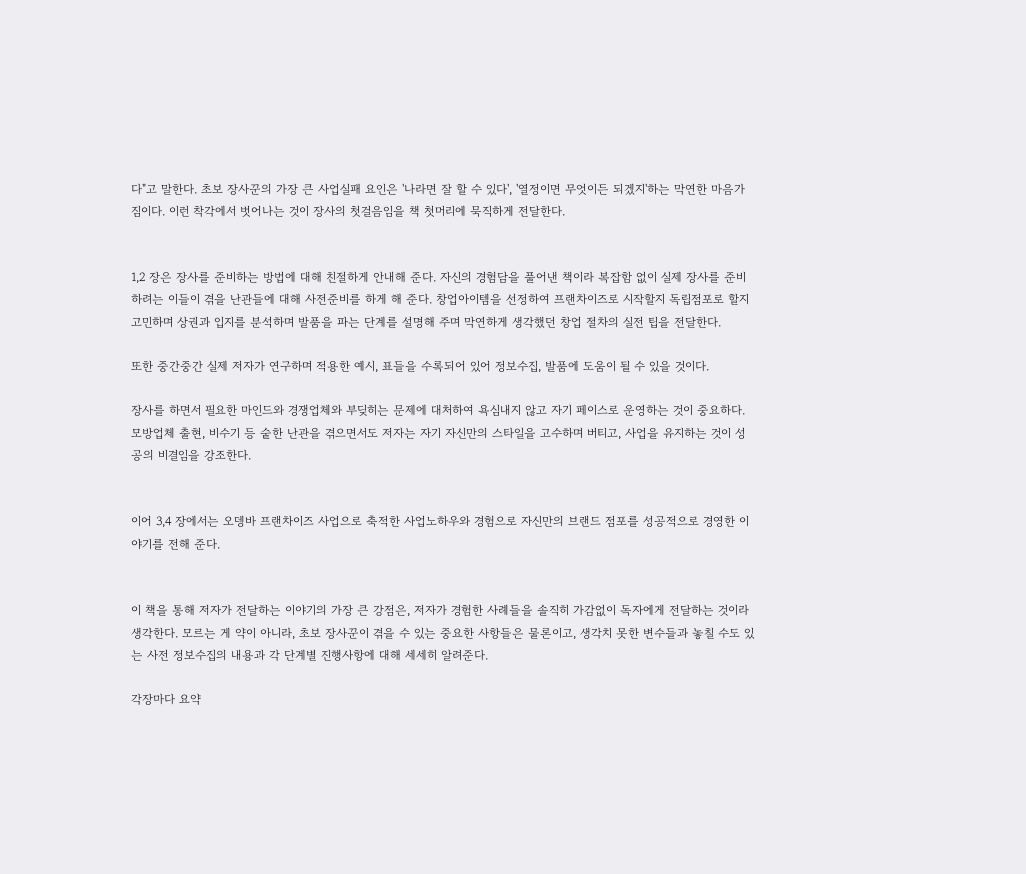다"고 말한다. 초보 장사꾼의 가장 큰 사업실패 요인은 '나라면 잘 할 수 있다', '열정이면 무엇이든 되겠지'하는 막연한 마음가짐이다. 이런 착각에서 벗어나는 것이 장사의 첫걸음임을 책 첫머리에 묵직하게 전달한다.


1,2 장은 장사를 준비하는 방법에 대해 친절하게 안내해 준다. 자신의 경험담을 풀어낸 책이라 복잡함 없이 실제 장사를 준비하려는 이들이 겪을 난관들에 대해 사전준비를 하게 해 준다. 창업아이템을 선정하여 프랜차이즈로 시작할지 독립점포로 할지 고민하며 상권과 입지를 분석하며 발품을 파는 단계를 설명해 주며 막연하게 생각했던 창업 절차의 실전 팁을 전달한다.

또한 중간중간 실제 저자가 연구하며 적용한 예시, 표들을 수록되어 있어 정보수집, 발품에 도움이 될 수 있을 것이다.

장사를 하면서 필요한 마인드와 경쟁업체와 부딪히는 문제에 대처하여 욕심내지 않고 자기 페이스로 운영하는 것이 중요하다. 모방업체 출현, 비수기 등 숱한 난관을 겪으면서도 저자는 자기 자신만의 스타일을 고수하며 버티고, 사업을 유지하는 것이 성공의 비결임을 강조한다.


이어 3,4 장에서는 오뎅바 프랜차이즈 사업으로 축적한 사업노하우와 경험으로 자신만의 브랜드 점포를 성공적으로 경영한 이야기를 전해 준다.


이 책을 통해 저자가 전달하는 이야기의 가장 큰 강점은, 저자가 경험한 사례들을 솔직히 가감없이 독자에게 전달하는 것이라 생각한다. 모르는 게 약이 아니라, 초보 장사꾼이 겪을 수 있는 중요한 사항들은 물론이고, 생각치 못한 변수들과 놓칠 수도 있는 사전 정보수집의 내용과 각 단계별 진행사항에 대해 세세히 알려준다.

각장마다 요약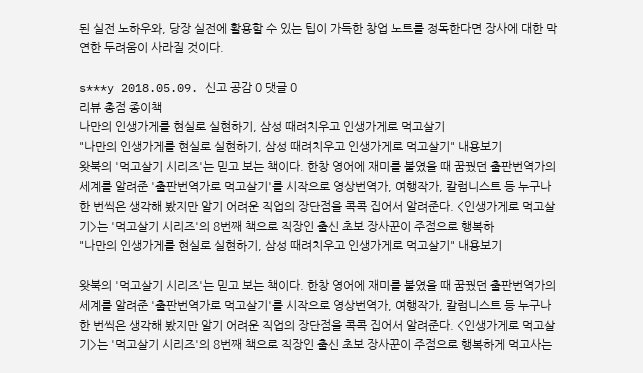된 실전 노하우와, 당장 실전에 활용할 수 있는 팁이 가득한 창업 노트를 정독한다면 장사에 대한 막연한 두려움이 사라질 것이다.

s***y 2018.05.09. 신고 공감 0 댓글 0
리뷰 총점 종이책
나만의 인생가게를 현실로 실현하기, 삼성 때려치우고 인생가게로 먹고살기
"나만의 인생가게를 현실로 실현하기, 삼성 때려치우고 인생가게로 먹고살기" 내용보기
왓북의 '먹고살기 시리즈'는 믿고 보는 책이다. 한창 영어에 재미를 붙였을 때 꿈꿨던 출판번역가의 세계를 알려준 '출판번역가로 먹고살기'를 시작으로 영상번역가, 여행작가, 칼럼니스트 등 누구나 한 번씩은 생각해 봤지만 알기 어려운 직업의 장단점을 콕콕 집어서 알려준다. <인생가게로 먹고살기>는 '먹고살기 시리즈'의 8번째 책으로 직장인 출신 초보 장사꾼이 주점으로 행복하
"나만의 인생가게를 현실로 실현하기, 삼성 때려치우고 인생가게로 먹고살기" 내용보기

왓북의 '먹고살기 시리즈'는 믿고 보는 책이다. 한창 영어에 재미를 붙였을 때 꿈꿨던 출판번역가의 세계를 알려준 '출판번역가로 먹고살기'를 시작으로 영상번역가, 여행작가, 칼럼니스트 등 누구나 한 번씩은 생각해 봤지만 알기 어려운 직업의 장단점을 콕콕 집어서 알려준다. <인생가게로 먹고살기>는 '먹고살기 시리즈'의 8번째 책으로 직장인 출신 초보 장사꾼이 주점으로 행복하게 먹고사는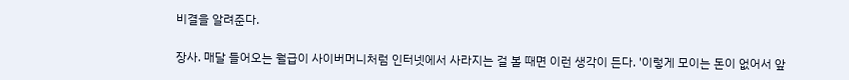비결을 알려준다.

장사. 매달 들어오는 월급이 사이버머니처럼 인터넷에서 사라지는 걸 볼 때면 이런 생각이 든다. '이렇게 모이는 돈이 없어서 앞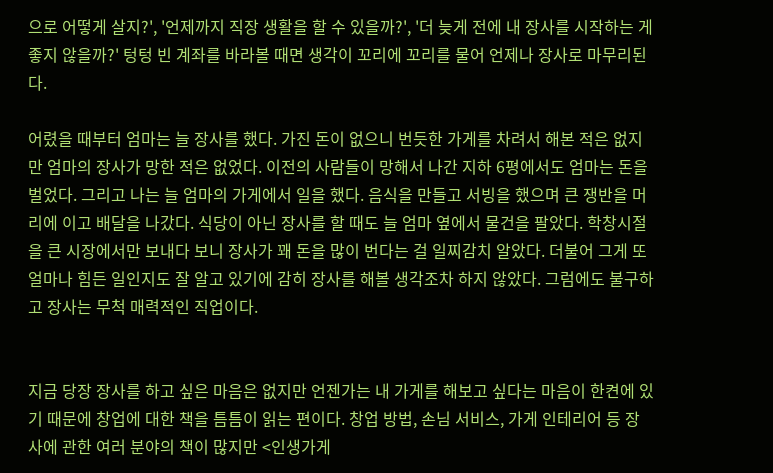으로 어떻게 살지?', '언제까지 직장 생활을 할 수 있을까?', '더 늦게 전에 내 장사를 시작하는 게 좋지 않을까?' 텅텅 빈 계좌를 바라볼 때면 생각이 꼬리에 꼬리를 물어 언제나 장사로 마무리된다.

어렸을 때부터 엄마는 늘 장사를 했다. 가진 돈이 없으니 번듯한 가게를 차려서 해본 적은 없지만 엄마의 장사가 망한 적은 없었다. 이전의 사람들이 망해서 나간 지하 6평에서도 엄마는 돈을 벌었다. 그리고 나는 늘 엄마의 가게에서 일을 했다. 음식을 만들고 서빙을 했으며 큰 쟁반을 머리에 이고 배달을 나갔다. 식당이 아닌 장사를 할 때도 늘 엄마 옆에서 물건을 팔았다. 학창시절을 큰 시장에서만 보내다 보니 장사가 꽤 돈을 많이 번다는 걸 일찌감치 알았다. 더불어 그게 또 얼마나 힘든 일인지도 잘 알고 있기에 감히 장사를 해볼 생각조차 하지 않았다. 그럼에도 불구하고 장사는 무척 매력적인 직업이다.


지금 당장 장사를 하고 싶은 마음은 없지만 언젠가는 내 가게를 해보고 싶다는 마음이 한켠에 있기 때문에 창업에 대한 책을 틈틈이 읽는 편이다. 창업 방법, 손님 서비스, 가게 인테리어 등 장사에 관한 여러 분야의 책이 많지만 <인생가게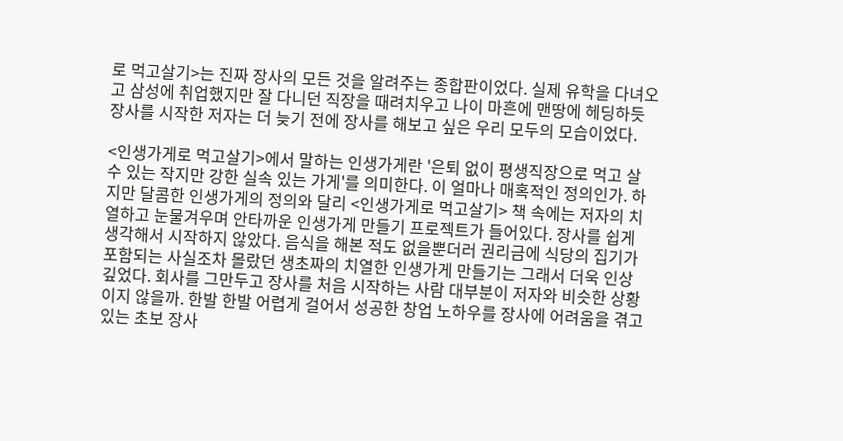로 먹고살기>는 진짜 장사의 모든 것을 알려주는 종합판이었다. 실제 유학을 다녀오고 삼성에 취업했지만 잘 다니던 직장을 때려치우고 나이 마흔에 맨땅에 헤딩하듯 장사를 시작한 저자는 더 늦기 전에 장사를 해보고 싶은 우리 모두의 모습이었다.

<인생가게로 먹고살기>에서 말하는 인생가게란 '은퇴 없이 평생직장으로 먹고 살 수 있는 작지만 강한 실속 있는 가게'를 의미한다. 이 얼마나 매혹적인 정의인가. 하지만 달콤한 인생가게의 정의와 달리 <인생가게로 먹고살기> 책 속에는 저자의 치열하고 눈물겨우며 안타까운 인생가게 만들기 프로젝트가 들어있다. 장사를 쉽게 생각해서 시작하지 않았다. 음식을 해본 적도 없을뿐더러 권리금에 식당의 집기가 포함되는 사실조차 몰랐던 생초짜의 치열한 인생가게 만들기는 그래서 더욱 인상 깊었다. 회사를 그만두고 장사를 처음 시작하는 사람 대부분이 저자와 비슷한 상황이지 않을까. 한발 한발 어렵게 걸어서 성공한 창업 노하우를 장사에 어려움을 겪고 있는 초보 장사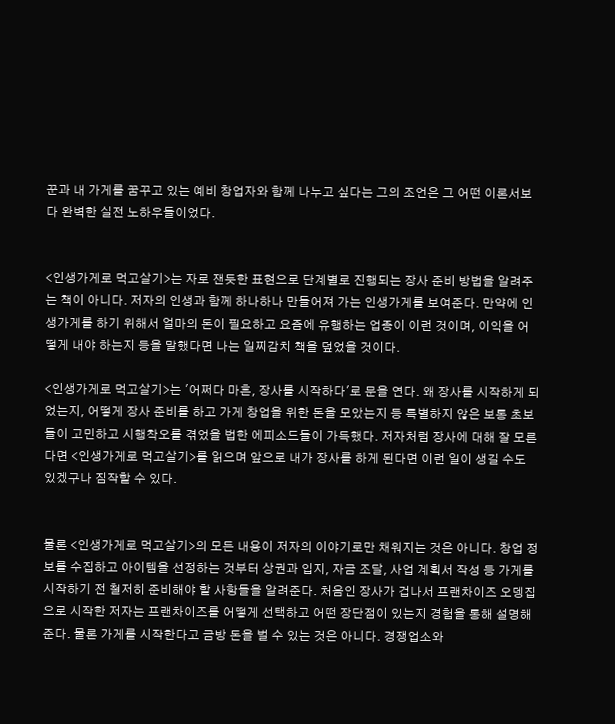꾼과 내 가게를 꿈꾸고 있는 예비 창업자와 함께 나누고 싶다는 그의 조언은 그 어떤 이론서보다 완벽한 실전 노하우들이었다.


<인생가게로 먹고살기>는 자로 잰듯한 표현으로 단계별로 진행되는 장사 준비 방법을 알려주는 책이 아니다. 저자의 인생과 함께 하나하나 만들어져 가는 인생가게를 보여준다. 만약에 인생가게를 하기 위해서 얼마의 돈이 필요하고 요즘에 유행하는 업종이 이런 것이며, 이익을 어떻게 내야 하는지 등을 말했다면 나는 일찌감치 책을 덮었을 것이다.

<인생가게로 먹고살기>는 '어쩌다 마흔, 장사를 시작하다'로 문을 연다. 왜 장사를 시작하게 되었는지, 어떻게 장사 준비를 하고 가게 창업을 위한 돈을 모았는지 등 특별하지 않은 보통 초보들이 고민하고 시행착오를 겪었을 법한 에피소드들이 가득했다. 저자처럼 장사에 대해 잘 모른다면 <인생가게로 먹고살기>를 읽으며 앞으로 내가 장사를 하게 된다면 이런 일이 생길 수도 있겠구나 짐작할 수 있다.


물론 <인생가게로 먹고살기>의 모든 내용이 저자의 이야기로만 채워지는 것은 아니다. 창업 정보를 수집하고 아이템을 선정하는 것부터 상권과 입지, 자금 조달, 사업 계획서 작성 등 가게를 시작하기 전 철저히 준비해야 할 사항들을 알려준다. 처음인 장사가 겁나서 프랜차이즈 오뎅집으로 시작한 저자는 프랜차이즈를 어떻게 선택하고 어떤 장단점이 있는지 경험을 통해 설명해준다. 물론 가게를 시작한다고 금방 돈을 벌 수 있는 것은 아니다. 경쟁업소와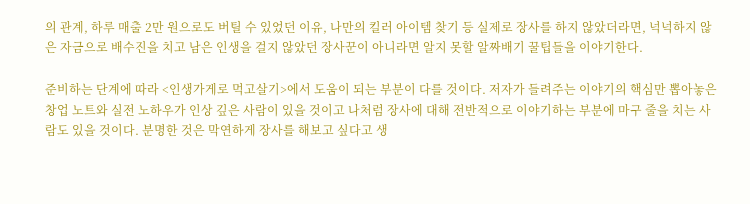의 관계, 하루 매출 2만 원으로도 버틸 수 있었던 이유, 나만의 킬러 아이템 찾기 등 실제로 장사를 하지 않았더라면, 넉넉하지 않은 자금으로 배수진을 치고 남은 인생을 걸지 않았던 장사꾼이 아니라면 알지 못할 알짜배기 꿀팁들을 이야기한다.

준비하는 단계에 따라 <인생가게로 먹고살기>에서 도움이 되는 부분이 다를 것이다. 저자가 들려주는 이야기의 핵심만 뽑아놓은 창업 노트와 실전 노하우가 인상 깊은 사람이 있을 것이고 나처럼 장사에 대해 전반적으로 이야기하는 부분에 마구 줄을 치는 사람도 있을 것이다. 분명한 것은 막연하게 장사를 해보고 싶다고 생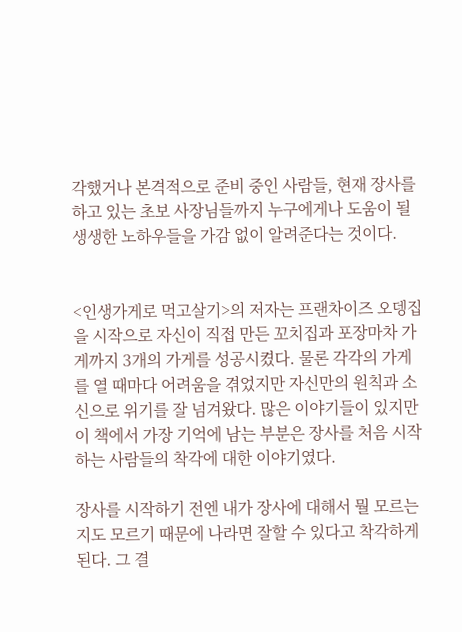각했거나 본격적으로 준비 중인 사람들, 현재 장사를 하고 있는 초보 사장님들까지 누구에게나 도움이 될 생생한 노하우들을 가감 없이 알려준다는 것이다.


<인생가게로 먹고살기>의 저자는 프랜차이즈 오뎅집을 시작으로 자신이 직접 만든 꼬치집과 포장마차 가게까지 3개의 가게를 성공시켰다. 물론 각각의 가게를 열 때마다 어려움을 겪었지만 자신만의 원칙과 소신으로 위기를 잘 넘겨왔다. 많은 이야기들이 있지만 이 책에서 가장 기억에 남는 부분은 장사를 처음 시작하는 사람들의 착각에 대한 이야기였다.

장사를 시작하기 전엔 내가 장사에 대해서 뭘 모르는지도 모르기 때문에 나라면 잘할 수 있다고 착각하게 된다. 그 결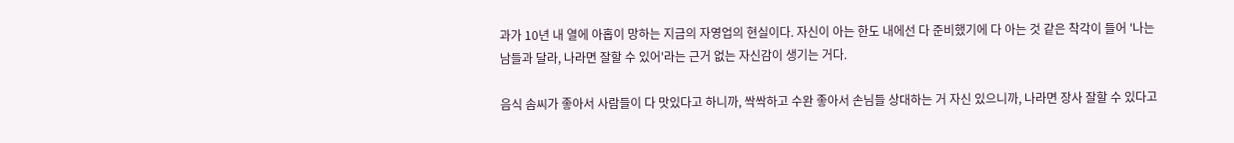과가 10년 내 열에 아홉이 망하는 지금의 자영업의 현실이다. 자신이 아는 한도 내에선 다 준비했기에 다 아는 것 같은 착각이 들어 '나는 남들과 달라, 나라면 잘할 수 있어'라는 근거 없는 자신감이 생기는 거다.

음식 솜씨가 좋아서 사람들이 다 맛있다고 하니까, 싹싹하고 수완 좋아서 손님들 상대하는 거 자신 있으니까, 나라면 장사 잘할 수 있다고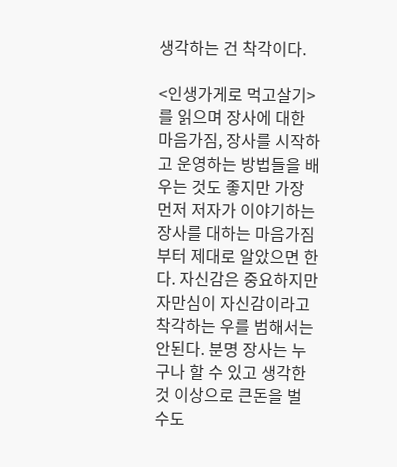생각하는 건 착각이다.

<인생가게로 먹고살기>를 읽으며 장사에 대한 마음가짐, 장사를 시작하고 운영하는 방법들을 배우는 것도 좋지만 가장 먼저 저자가 이야기하는 장사를 대하는 마음가짐부터 제대로 알았으면 한다. 자신감은 중요하지만 자만심이 자신감이라고 착각하는 우를 범해서는 안된다. 분명 장사는 누구나 할 수 있고 생각한 것 이상으로 큰돈을 벌 수도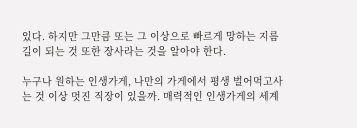있다. 하지만 그만큼 또는 그 이상으로 빠르게 망하는 지름길이 되는 것 또한 장사라는 것을 알아야 한다.

누구나 원하는 인생가게, 나만의 가게에서 평생 벌어먹고사는 것 이상 멋진 직장이 있을까. 매력적인 인생가게의 세계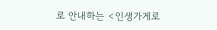로 안내하는 <인생가게로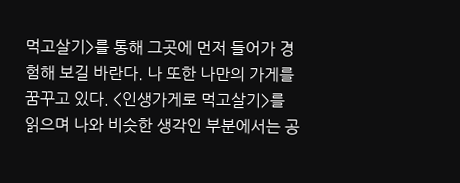먹고살기>를 통해 그곳에 먼저 들어가 경험해 보길 바란다. 나 또한 나만의 가게를 꿈꾸고 있다. <인생가게로 먹고살기>를 읽으며 나와 비슷한 생각인 부분에서는 공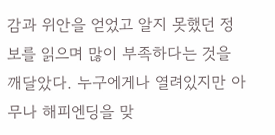감과 위안을 얻었고 알지 못했던 정보를 읽으며 많이 부족하다는 것을 깨달았다. 누구에게나 열려있지만 아무나 해피엔딩을 맞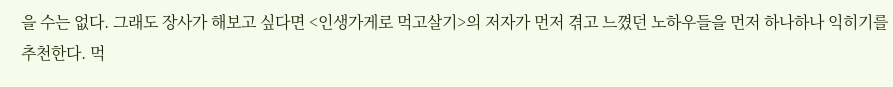을 수는 없다. 그래도 장사가 해보고 싶다면 <인생가게로 먹고살기>의 저자가 먼저 겪고 느꼈던 노하우들을 먼저 하나하나 익히기를 추천한다. 먹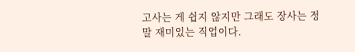고사는 게 쉽지 않지만 그래도 장사는 정말 재미있는 직업이다.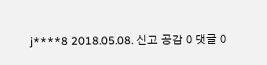j****8 2018.05.08. 신고 공감 0 댓글 0